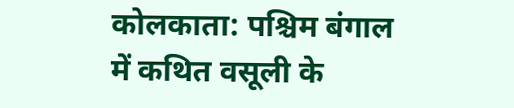कोलकाता: पश्चिम बंगाल में कथित वसूली के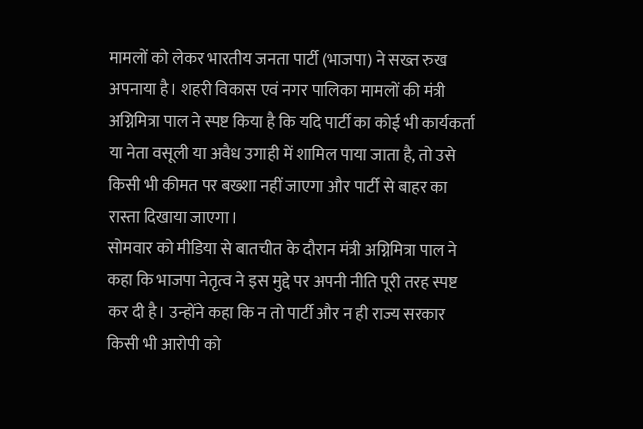मामलों को लेकर भारतीय जनता पार्टी (भाजपा) ने सख्त रुख अपनाया है। शहरी विकास एवं नगर पालिका मामलों की मंत्री अग्निमित्रा पाल ने स्पष्ट किया है कि यदि पार्टी का कोई भी कार्यकर्ता या नेता वसूली या अवैध उगाही में शामिल पाया जाता है, तो उसे किसी भी कीमत पर बख्शा नहीं जाएगा और पार्टी से बाहर का रास्ता दिखाया जाएगा।
सोमवार को मीडिया से बातचीत के दौरान मंत्री अग्निमित्रा पाल ने कहा कि भाजपा नेतृत्व ने इस मुद्दे पर अपनी नीति पूरी तरह स्पष्ट कर दी है। उन्होंने कहा कि न तो पार्टी और न ही राज्य सरकार किसी भी आरोपी को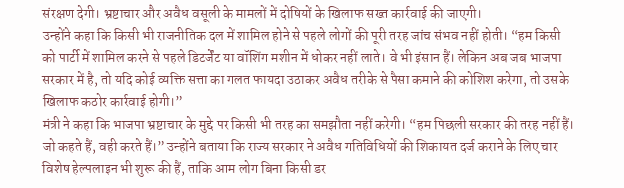संरक्षण देगी। भ्रष्टाचार और अवैध वसूली के मामलों में दोषियों के खिलाफ सख्त कार्रवाई की जाएगी।
उन्होंने कहा कि किसी भी राजनीतिक दल में शामिल होने से पहले लोगों की पूरी तरह जांच संभव नहीं होती। “हम किसी को पार्टी में शामिल करने से पहले डिटर्जेंट या वॉशिंग मशीन में धोकर नहीं लाते। वे भी इंसान हैं। लेकिन अब जब भाजपा सरकार में है, तो यदि कोई व्यक्ति सत्ता का गलत फायदा उठाकर अवैध तरीके से पैसा कमाने की कोशिश करेगा, तो उसके खिलाफ कठोर कार्रवाई होगी।”
मंत्री ने कहा कि भाजपा भ्रष्टाचार के मुद्दे पर किसी भी तरह का समझौता नहीं करेगी। “हम पिछली सरकार की तरह नहीं हैं। जो कहते हैं, वही करते हैं।” उन्होंने बताया कि राज्य सरकार ने अवैध गतिविधियों की शिकायत दर्ज कराने के लिए चार विशेष हेल्पलाइन भी शुरू की हैं, ताकि आम लोग बिना किसी डर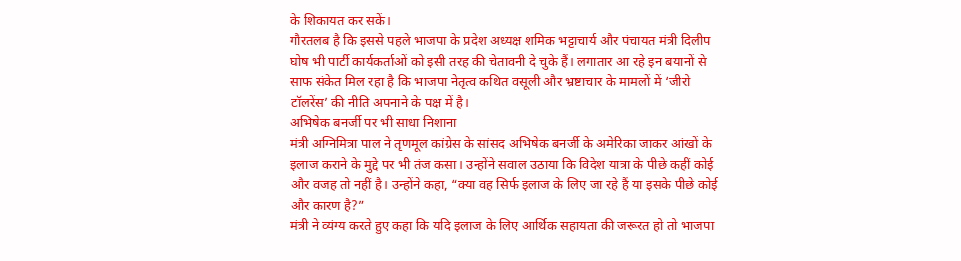के शिकायत कर सकें।
गौरतलब है कि इससे पहले भाजपा के प्रदेश अध्यक्ष शमिक भट्टाचार्य और पंचायत मंत्री दिलीप घोष भी पार्टी कार्यकर्ताओं को इसी तरह की चेतावनी दे चुके हैं। लगातार आ रहे इन बयानों से साफ संकेत मिल रहा है कि भाजपा नेतृत्व कथित वसूली और भ्रष्टाचार के मामलों में ‘जीरो टॉलरेंस’ की नीति अपनाने के पक्ष में है।
अभिषेक बनर्जी पर भी साधा निशाना
मंत्री अग्निमित्रा पाल ने तृणमूल कांग्रेस के सांसद अभिषेक बनर्जी के अमेरिका जाकर आंखों के इलाज कराने के मुद्दे पर भी तंज कसा। उन्होंने सवाल उठाया कि विदेश यात्रा के पीछे कहीं कोई और वजह तो नहीं है। उन्होंने कहा, “क्या वह सिर्फ इलाज के लिए जा रहे हैं या इसके पीछे कोई और कारण है?”
मंत्री ने व्यंग्य करते हुए कहा कि यदि इलाज के लिए आर्थिक सहायता की जरूरत हो तो भाजपा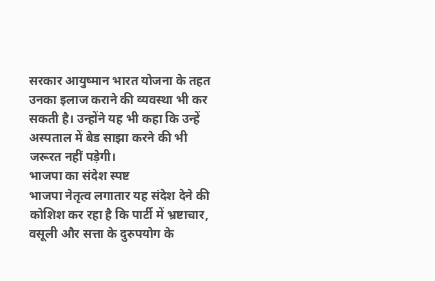सरकार आयुष्मान भारत योजना के तहत उनका इलाज कराने की व्यवस्था भी कर सकती है। उन्होंने यह भी कहा कि उन्हें अस्पताल में बेड साझा करने की भी जरूरत नहीं पड़ेगी।
भाजपा का संदेश स्पष्ट
भाजपा नेतृत्व लगातार यह संदेश देने की कोशिश कर रहा है कि पार्टी में भ्रष्टाचार, वसूली और सत्ता के दुरुपयोग के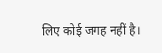लिए कोई जगह नहीं है।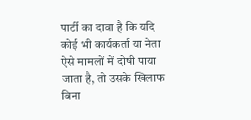पार्टी का दावा है कि यदि कोई भी कार्यकर्ता या नेता ऐसे मामलों में दोषी पाया जाता है, तो उसके खिलाफ बिना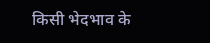किसी भेदभाव के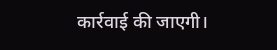कार्रवाई की जाएगी।